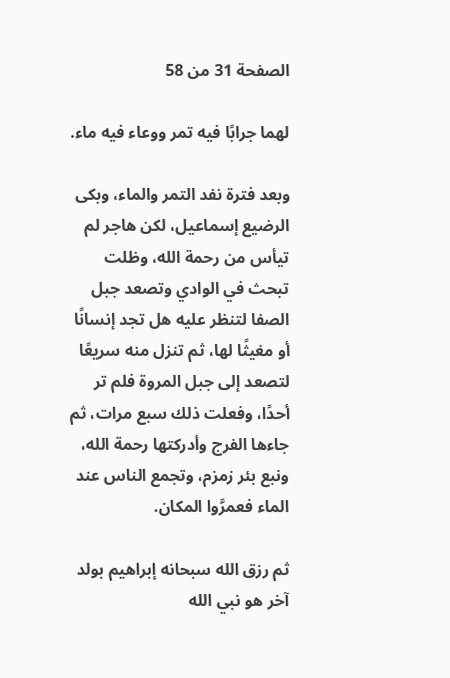الصفحة 31 من 58

لهما جرابًا فيه تمر ووعاء فيه ماء.

وبعد فترة نفد التمر والماء، وبكى الرضيع إسماعيل، لكن هاجر لم تيأس من رحمة الله، وظلت تبحث في الوادي وتصعد جبل الصفا لتنظر عليه هل تجد إنسانًا أو مغيثًا لها، ثم تنزل منه سريعًا لتصعد إلى جبل المروة فلم تر أحدًا، وفعلت ذلك سبع مرات، ثم جاءها الفرج وأدركتها رحمة الله، ونبع بئر زمزم، وتجمع الناس عند الماء فعمرَّوا المكان.

ثم رزق الله سبحانه إبراهيم بولد آخر هو نبي الله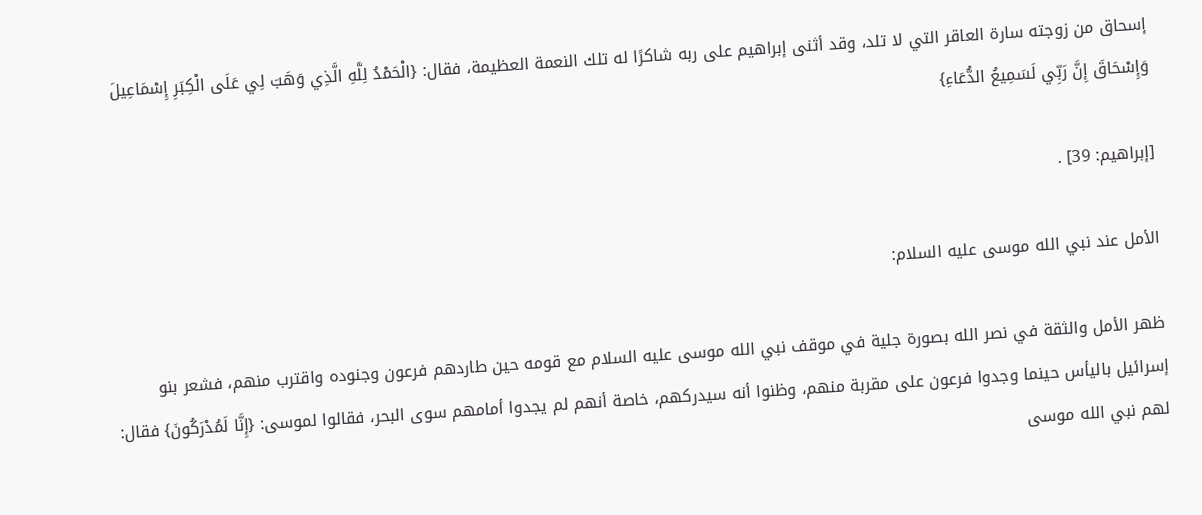إسحاق من زوجته سارة العاقر التي لا تلد، وقد أثنى إبراهيم على ربه شاكرًا له تلك النعمة العظيمة، فقال: {الْحَمْدُ لِلَّهِ الَّذِي وَهَبَ لِي عَلَى الْكِبَرِ إِسْمَاعِيلَ وَإِسْحَاقَ إِنَّ رَبِّي لَسَمِيعُ الدُّعَاءِ}

[إبراهيم: 39] .

الأمل عند نبي الله موسى عليه السلام:

ظهر الأمل والثقة في نصر الله بصورة جلية في موقف نبي الله موسى عليه السلام مع قومه حين طاردهم فرعون وجنوده واقترب منهم، فشعر بنو إسرائيل باليأس حينما وجدوا فرعون على مقربة منهم، وظنوا أنه سيدركهم، خاصة أنهم لم يجدوا أمامهم سوى البحر، فقالوا لموسى: {إِنَّا لَمُدْرَكُونَ} فقال: لهم نبي الله موسى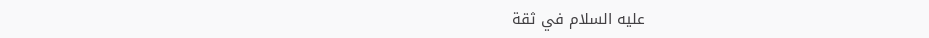عليه السلام في ثقة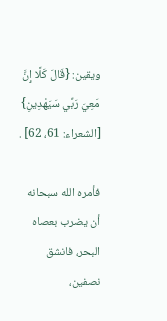ويقين: {قَالَ كَلَّا إِنَّ مَعِيَ رَبِّي سَيَهْدِينِ} [الشعراء: 61، 62] .

فأمره الله سبحانه أن يضرب بعصاه البحر، فانشق نصفين،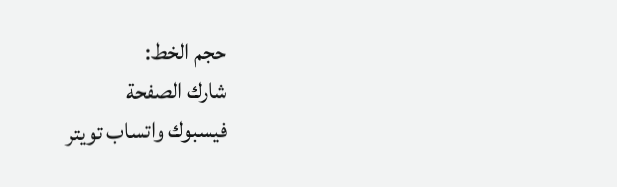حجم الخط:
شارك الصفحة
فيسبوك واتساب تويتر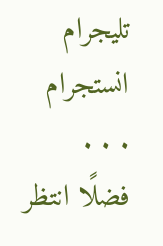تليجرام انستجرام
. . .
فضلًا انتظر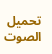تحميل الصوت